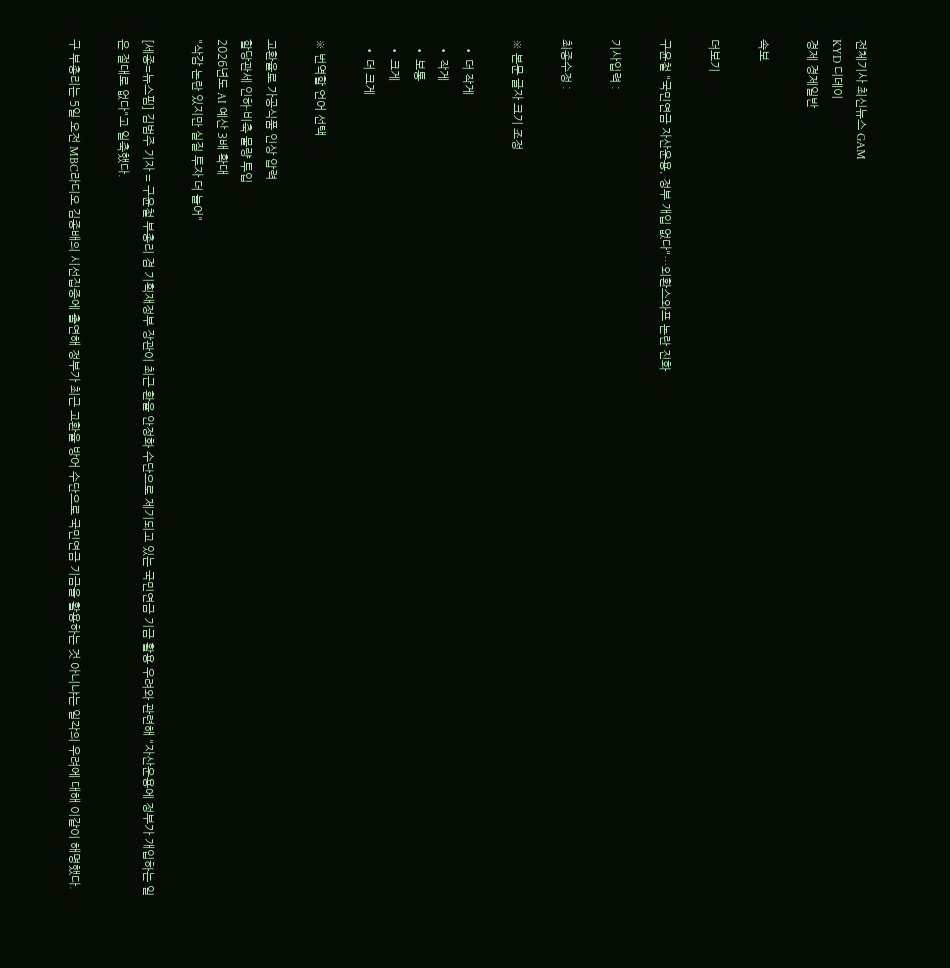전체기사 최신뉴스 GAM
KYD 디데이
경제 경제일반

속보

더보기

구윤철 "국민연금 자산운용, 정부 개입 없다"…외환스와프 논란 진화

기사입력 :

최종수정 :

※ 본문 글자 크기 조정

  • 더 작게
  • 작게
  • 보통
  • 크게
  • 더 크게

※ 번역할 언어 선택

고환율로 가공식품 인상 압력
할당관세 인하·비축 물량 투입
2026년도 AI 예산 3배 확대
"삭감 논란 있지만 실질 투자 더 늘어"

[세종=뉴스핌] 김범주 기자 = 구윤철 부총리 겸 기획재정부 장관이 최근 환율 안정화 수단으로 제기되고 있는 국민연금 기금 활용 우려와 관련해 "자산운용에 정부가 개입하는 일은 절대로 없다"고 일축했다.

구 부총리는 5일 오전 MBC라디오 김종배의 시선집중에 출연해 정부가 최근 고환율 방어 수단으로 국민연금 기금을 활용하는 것 아니냐는 일각의 우려에 대해 이같이 해명했다.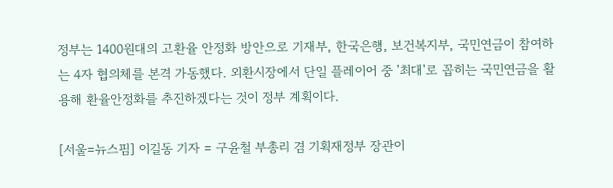정부는 1400원대의 고환율 안정화 방안으로 기재부, 한국은행, 보건복지부, 국민연금이 참여하는 4자 협의체를 본격 가동했다. 외환시장에서 단일 플레이어 중 '최대'로 꼽히는 국민연금을 활용해 환율안정화를 추진하겠다는 것이 정부 계획이다.

[서울=뉴스핌] 이길동 기자 = 구윤철 부총리 겸 기획재정부 장관이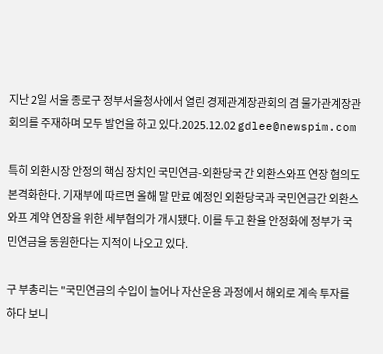지난 2일 서울 종로구 정부서울청사에서 열린 경제관계장관회의 겸 물가관계장관회의를 주재하며 모두 발언을 하고 있다.2025.12.02 gdlee@newspim.com

특히 외환시장 안정의 핵심 장치인 국민연금-외환당국 간 외환스와프 연장 협의도 본격화한다. 기재부에 따르면 올해 말 만료 예정인 외환당국과 국민연금간 외환스와프 계약 연장을 위한 세부협의가 개시됐다. 이를 두고 환율 안정화에 정부가 국민연금을 동원한다는 지적이 나오고 있다.

구 부총리는 "국민연금의 수입이 늘어나 자산운용 과정에서 해외로 계속 투자를 하다 보니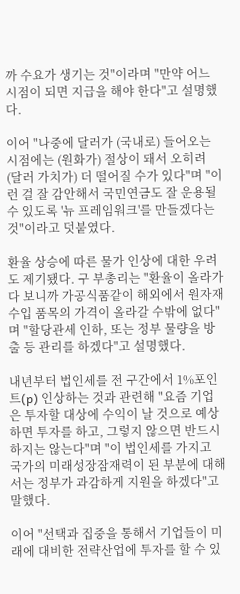까 수요가 생기는 것"이라며 "만약 어느 시점이 되면 지급을 해야 한다"고 설명했다.

이어 "나중에 달러가 (국내로) 들어오는 시점에는 (원화가) 절상이 돼서 오히려 (달러 가치가) 더 떨어질 수가 있다"며 "이런 걸 잘 감안해서 국민연금도 잘 운용될 수 있도록 '뉴 프레임워크'를 만들겠다는 것"이라고 덧붙였다.

환율 상승에 따른 물가 인상에 대한 우려도 제기됐다. 구 부총리는 "환율이 올라가다 보니까 가공식품같이 해외에서 원자재 수입 품목의 가격이 올라갈 수밖에 없다"며 "할당관세 인하, 또는 정부 물량을 방출 등 관리를 하겠다"고 설명했다.

내년부터 법인세를 전 구간에서 1%포인트(p) 인상하는 것과 관련해 "요즘 기업은 투자할 대상에 수익이 날 것으로 예상하면 투자를 하고, 그렇지 않으면 반드시 하지는 않는다"며 "이 법인세를 가지고 국가의 미래성장잠재력이 된 부분에 대해서는 정부가 과감하게 지원을 하겠다"고 말했다.

이어 "선택과 집중을 통해서 기업들이 미래에 대비한 전략산업에 투자를 할 수 있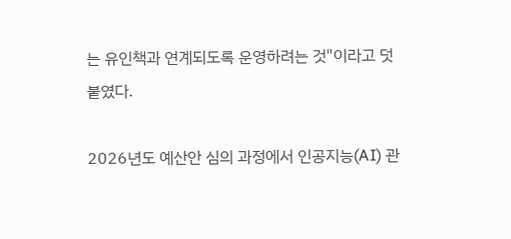는 유인책과 연계되도록 운영하려는 것"이라고 덧붙였다.

2026년도 예산안 심의 과정에서 인공지능(AI) 관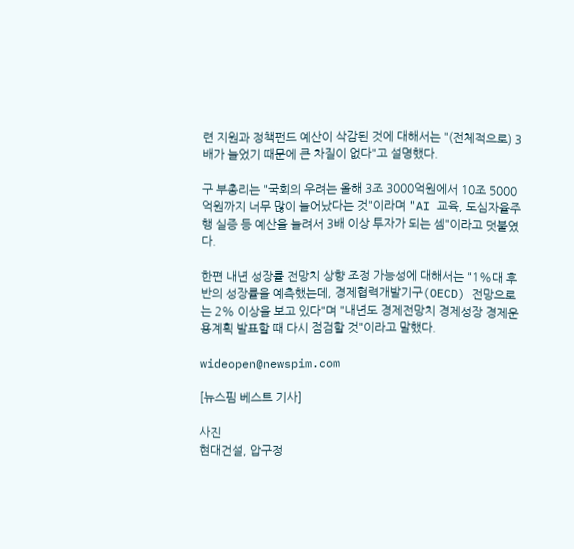련 지원과 정책펀드 예산이 삭감된 것에 대해서는 "(전체적으로) 3배가 늘었기 때문에 큰 차질이 없다"고 설명했다.

구 부총리는 "국회의 우려는 올해 3조 3000억원에서 10조 5000억원까지 너무 많이 늘어났다는 것"이라며 "AI 교육, 도심자율주행 실증 등 예산을 늘려서 3배 이상 투자가 되는 셈"이라고 덧붙였다.

한편 내년 성장률 전망치 상향 조정 가능성에 대해서는 "1%대 후반의 성장률을 예측했는데, 경제협력개발기구(OECD) 전망으로는 2% 이상을 보고 있다"며 "내년도 경제전망치 경제성장 경제운용계획 발표할 때 다시 점검할 것"이라고 말했다.

wideopen@newspim.com

[뉴스핌 베스트 기사]

사진
현대건설, 압구정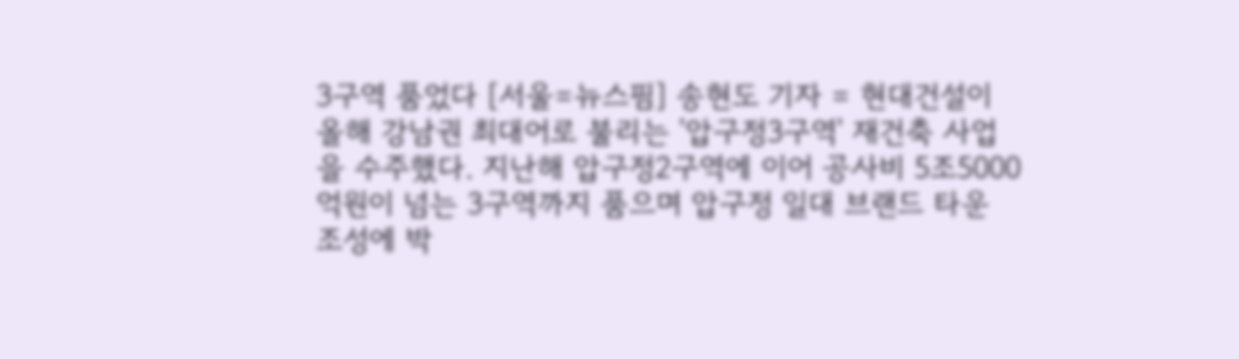3구역 품었다 [서울=뉴스핌] 송현도 기자 = 현대건설이 올해 강남권 최대어로 불리는 '압구정3구역' 재건축 사업을 수주했다. 지난해 압구정2구역에 이어 공사비 5조5000억원이 넘는 3구역까지 품으며 압구정 일대 브랜드 타운 조성에 박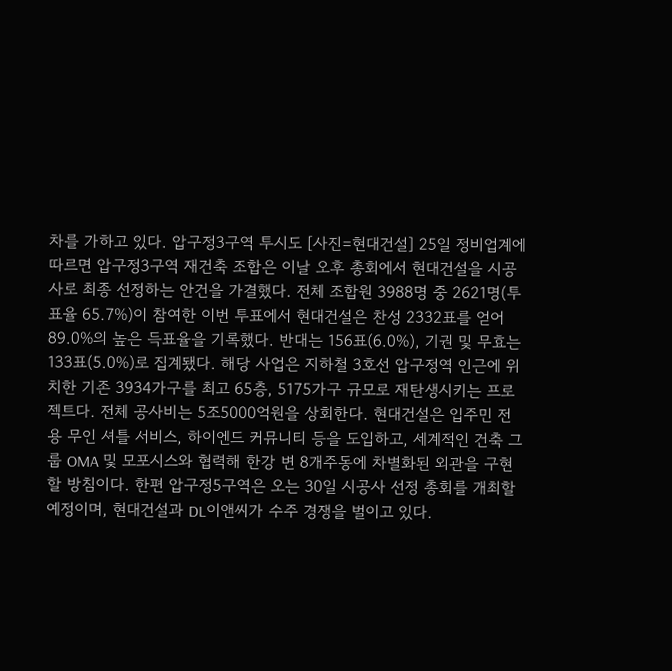차를 가하고 있다. 압구정3구역 투시도 [사진=현대건설] 25일 정비업계에 따르면 압구정3구역 재건축 조합은 이날 오후 총회에서 현대건설을 시공사로 최종 선정하는 안건을 가결했다. 전체 조합원 3988명 중 2621명(투표율 65.7%)이 참여한 이번 투표에서 현대건설은 찬성 2332표를 얻어 89.0%의 높은 득표율을 기록했다. 반대는 156표(6.0%), 기권 및 무효는 133표(5.0%)로 집계됐다. 해당 사업은 지하철 3호선 압구정역 인근에 위치한 기존 3934가구를 최고 65층, 5175가구 규모로 재탄생시키는 프로젝트다. 전체 공사비는 5조5000억원을 상회한다. 현대건설은 입주민 전용 무인 셔틀 서비스, 하이엔드 커뮤니티 등을 도입하고, 세계적인 건축 그룹 OMA 및 모포시스와 협력해 한강 변 8개주동에 차별화된 외관을 구현할 방침이다. 한편 압구정5구역은 오는 30일 시공사 선정 총회를 개최할 예정이며, 현대건설과 DL이앤씨가 수주 경쟁을 벌이고 있다.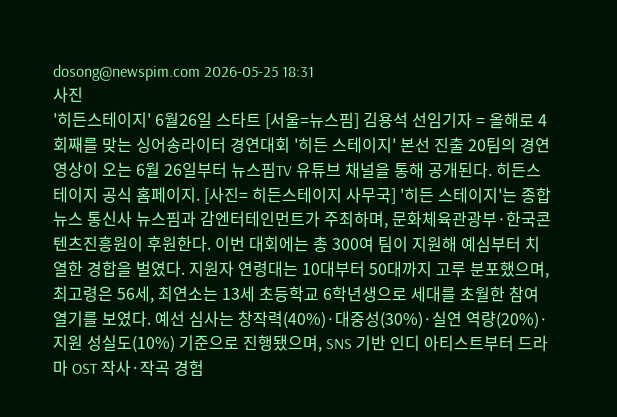dosong@newspim.com 2026-05-25 18:31
사진
'히든스테이지' 6월26일 스타트 [서울=뉴스핌] 김용석 선임기자 = 올해로 4회째를 맞는 싱어송라이터 경연대회 '히든 스테이지' 본선 진출 20팀의 경연 영상이 오는 6월 26일부터 뉴스핌TV 유튜브 채널을 통해 공개된다. 히든스테이지 공식 홈페이지. [사진= 히든스테이지 사무국] '히든 스테이지'는 종합 뉴스 통신사 뉴스핌과 감엔터테인먼트가 주최하며, 문화체육관광부·한국콘텐츠진흥원이 후원한다. 이번 대회에는 총 300여 팀이 지원해 예심부터 치열한 경합을 벌였다. 지원자 연령대는 10대부터 50대까지 고루 분포했으며, 최고령은 56세, 최연소는 13세 초등학교 6학년생으로 세대를 초월한 참여 열기를 보였다. 예선 심사는 창작력(40%)·대중성(30%)·실연 역량(20%)·지원 성실도(10%) 기준으로 진행됐으며, SNS 기반 인디 아티스트부터 드라마 OST 작사·작곡 경험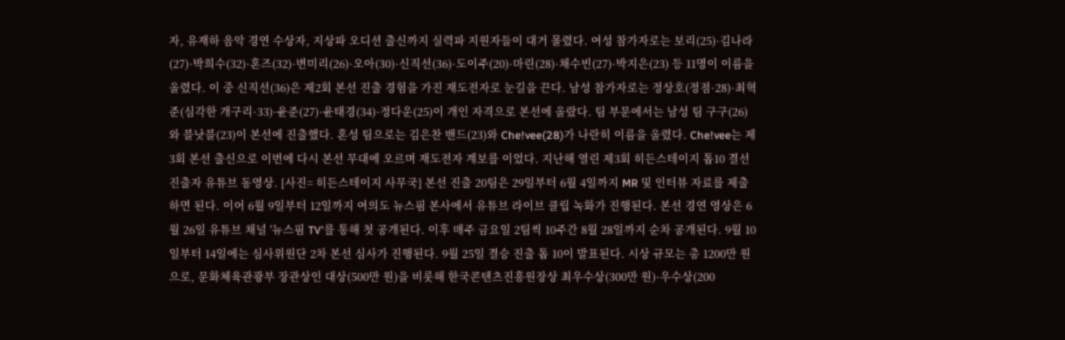자, 유재하 음악 경연 수상자, 지상파 오디션 출신까지 실력파 지원자들이 대거 몰렸다. 여성 참가자로는 보리(25)·김나라(27)·박희수(32)·혼즈(32)·변미리(26)·오아(30)·신직선(36)·도이주(20)·마린(28)·채수빈(27)·박지은(23) 등 11명이 이름을 올렸다. 이 중 신직선(36)은 제2회 본선 진출 경험을 가진 재도전자로 눈길을 끈다. 남성 참가자로는 정상호(정점·28)·최혁준(심각한 개구리·33)·윤준(27)·윤태경(34)·정다운(25)이 개인 자격으로 본선에 올랐다. 팀 부문에서는 남성 팀 구구(26)와 블낫블(23)이 본선에 진출했다. 혼성 팀으로는 김은찬 밴드(23)와 Che!vee(28)가 나란히 이름을 올렸다. Che!vee는 제3회 본선 출신으로 이번에 다시 본선 무대에 오르며 재도전자 계보를 이었다. 지난해 열린 제3회 히든스테이지 톱10 결선 진출자 유튜브 동영상. [사진= 히든스테이지 사무국] 본선 진출 20팀은 29일부터 6월 4일까지 MR 및 인터뷰 자료를 제출하면 된다. 이어 6월 9일부터 12일까지 여의도 뉴스핌 본사에서 유튜브 라이브 클립 녹화가 진행된다. 본선 경연 영상은 6월 26일 유튜브 채널 '뉴스핌 TV'를 통해 첫 공개된다. 이후 매주 금요일 2팀씩 10주간 8월 28일까지 순차 공개된다. 9월 10일부터 14일에는 심사위원단 2차 본선 심사가 진행된다. 9월 25일 결승 진출 톱 10이 발표된다. 시상 규모는 총 1200만 원으로, 문화체육관광부 장관상인 대상(500만 원)을 비롯해 한국콘텐츠진흥원장상 최우수상(300만 원)·우수상(200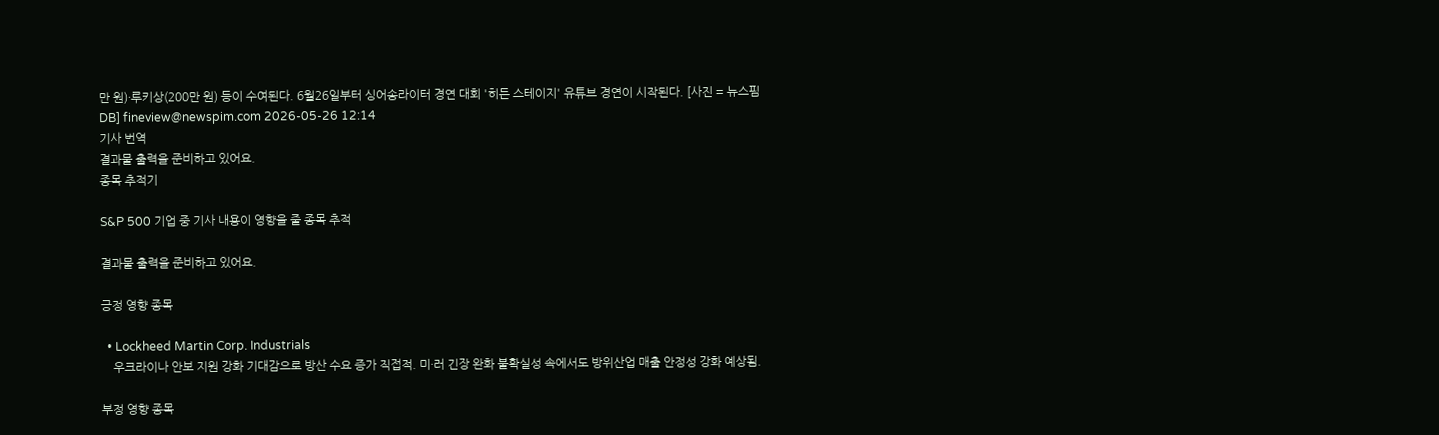만 원)·루키상(200만 원) 등이 수여된다. 6월26일부터 싱어송라이터 경연 대회 '히든 스테이지' 유튜브 경연이 시작된다. [사진 = 뉴스핌 DB] fineview@newspim.com 2026-05-26 12:14
기사 번역
결과물 출력을 준비하고 있어요.
종목 추적기

S&P 500 기업 중 기사 내용이 영향을 줄 종목 추적

결과물 출력을 준비하고 있어요.

긍정 영향 종목

  • Lockheed Martin Corp. Industrials
    우크라이나 안보 지원 강화 기대감으로 방산 수요 증가 직접적. 미·러 긴장 완화 불확실성 속에서도 방위산업 매출 안정성 강화 예상됨.

부정 영향 종목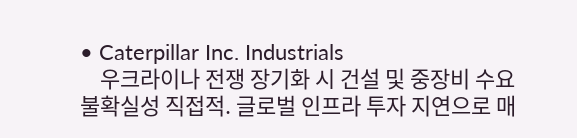• Caterpillar Inc. Industrials
    우크라이나 전쟁 장기화 시 건설 및 중장비 수요 불확실성 직접적. 글로벌 인프라 투자 지연으로 매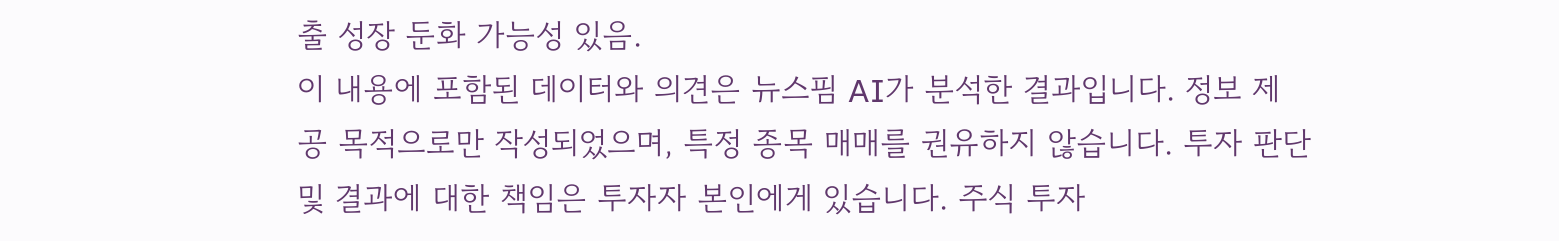출 성장 둔화 가능성 있음.
이 내용에 포함된 데이터와 의견은 뉴스핌 AI가 분석한 결과입니다. 정보 제공 목적으로만 작성되었으며, 특정 종목 매매를 권유하지 않습니다. 투자 판단 및 결과에 대한 책임은 투자자 본인에게 있습니다. 주식 투자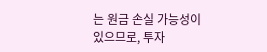는 원금 손실 가능성이 있으므로, 투자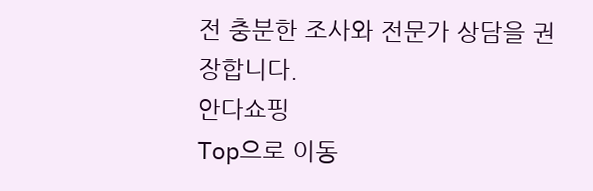전 충분한 조사와 전문가 상담을 권장합니다.
안다쇼핑
Top으로 이동